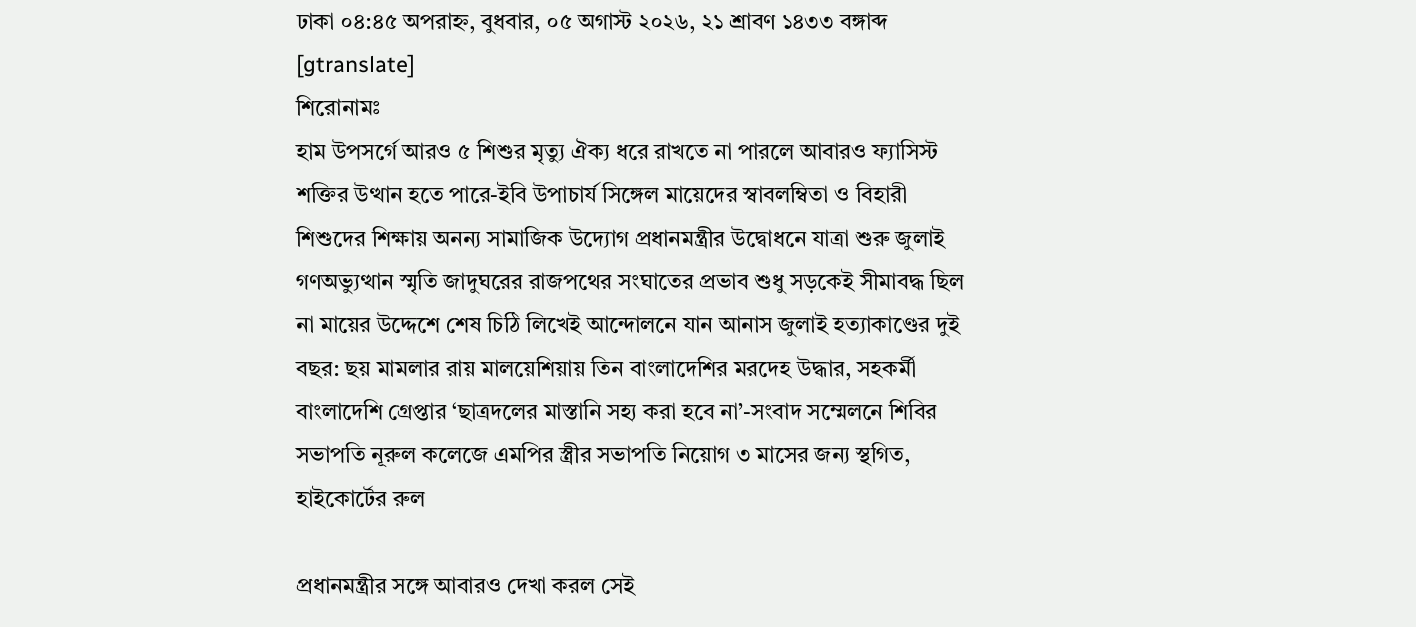ঢাকা ০৪:৪৫ অপরাহ্ন, বুধবার, ০৫ অগাস্ট ২০২৬, ২১ শ্রাবণ ১৪৩৩ বঙ্গাব্দ
[gtranslate]
শিরোনামঃ
হাম উপসর্গে আরও ৫ শিশুর মৃত্যু ঐক্য ধরে রাখতে না পারলে আবারও ফ্যাসিস্ট শক্তির উত্থান হতে পারে-ইবি উপাচার্য সিঙ্গেল মায়েদের স্বাবলম্বিতা ও বিহারী শিশুদের শিক্ষায় অনন্য সামাজিক উদ্যোগ প্রধানমন্ত্রীর উদ্বোধনে যাত্রা শুরু জুলাই গণঅভ্যুত্থান স্মৃতি জাদুঘরের রাজপথের সংঘাতের প্রভাব শুধু সড়কেই সীমাবদ্ধ ছিল না মায়ের উদ্দেশে শেষ চিঠি লিখেই আন্দোলনে যান আনাস জুলাই হত্যাকাণ্ডের দুই বছর: ছয় মামলার রায় মালয়েশিয়ায় তিন বাংলাদেশির মরদেহ উদ্ধার, সহকর্মী বাংলাদেশি গ্রেপ্তার ‘ছাত্রদলের মাস্তানি সহ্য করা হবে না’-সংবাদ সম্মেলনে শিবির সভাপতি নূরুল কলেজে এমপির স্ত্রীর সভাপতি নিয়োগ ৩ মাসের জন্য স্থগিত, হাইকোর্টের রুল

প্রধানমন্ত্রীর সঙ্গে আবারও দেখা করল সেই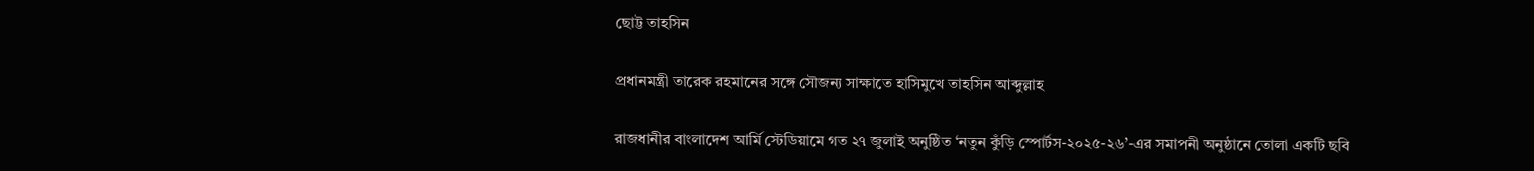ছোট্ট তাহসিন

প্রধানমন্ত্রী তারেক রহমানের সঙ্গে সৌজন্য সাক্ষাতে হাসিমুখে তাহসিন আব্দুল্লাহ

রাজধানীর বাংলাদেশ আর্মি স্টেডিয়ামে গত ২৭ জুলাই অনুষ্ঠিত ‘নতুন কুঁড়ি স্পোর্টস-২০২৫-২৬’-এর সমাপনী অনুষ্ঠানে তোলা একটি ছবি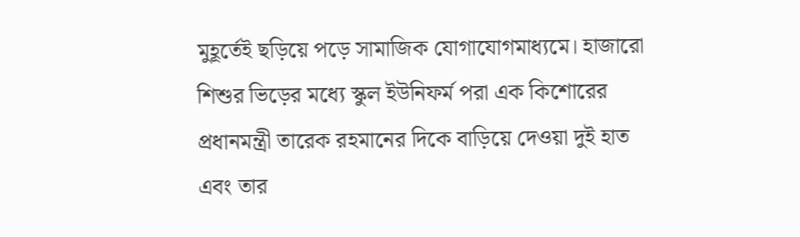মুহূর্তেই ছড়িয়ে পড়ে সামাজিক যোগাযোগমাধ্যমে। হাজারো শিশুর ভিড়ের মধ্যে স্কুল ইউনিফর্ম পরা এক কিশোরের প্রধানমন্ত্রী তারেক রহমানের দিকে বাড়িয়ে দেওয়া দুই হাত এবং তার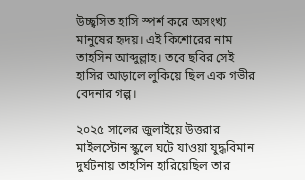উচ্ছ্বসিত হাসি স্পর্শ করে অসংখ্য মানুষের হৃদয়। এই কিশোরের নাম তাহসিন আব্দুল্লাহ। তবে ছবির সেই হাসির আড়ালে লুকিয়ে ছিল এক গভীর বেদনার গল্প।

২০২৫ সালের জুলাইয়ে উত্তরার মাইলস্টোন স্কুলে ঘটে যাওয়া যুদ্ধবিমান দুর্ঘটনায় তাহসিন হারিয়েছিল তার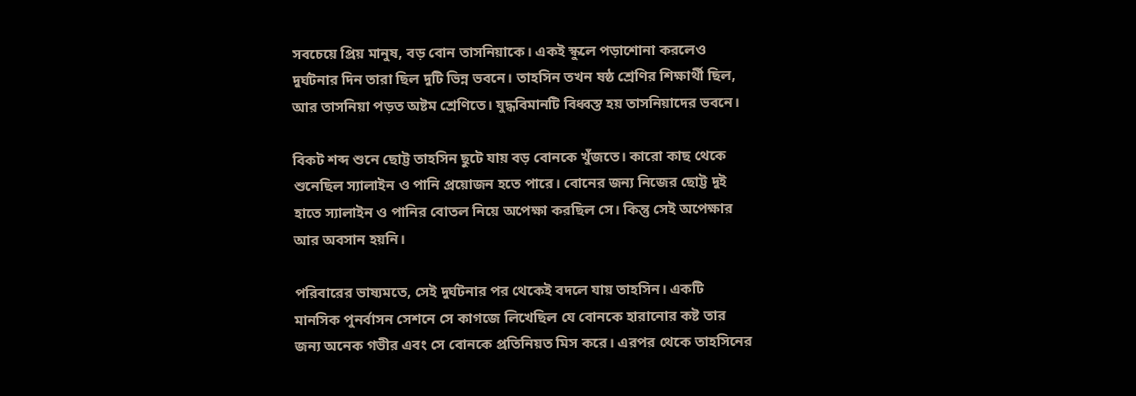সবচেয়ে প্রিয় মানুষ, বড় বোন তাসনিয়াকে। একই স্কুলে পড়াশোনা করলেও দুর্ঘটনার দিন তারা ছিল দুটি ভিন্ন ভবনে। তাহসিন তখন ষষ্ঠ শ্রেণির শিক্ষার্থী ছিল, আর তাসনিয়া পড়ত অষ্টম শ্রেণিতে। যুদ্ধবিমানটি বিধ্বস্ত হয় তাসনিয়াদের ভবনে।

বিকট শব্দ শুনে ছোট্ট তাহসিন ছুটে যায় বড় বোনকে খুঁজতে। কারো কাছ থেকে শুনেছিল স্যালাইন ও পানি প্রয়োজন হতে পারে। বোনের জন্য নিজের ছোট্ট দুই হাতে স্যালাইন ও পানির বোতল নিয়ে অপেক্ষা করছিল সে। কিন্তু সেই অপেক্ষার আর অবসান হয়নি।

পরিবারের ভাষ্যমতে, সেই দুর্ঘটনার পর থেকেই বদলে যায় তাহসিন। একটি মানসিক পুনর্বাসন সেশনে সে কাগজে লিখেছিল যে বোনকে হারানোর কষ্ট তার জন্য অনেক গভীর এবং সে বোনকে প্রতিনিয়ত মিস করে। এরপর থেকে তাহসিনের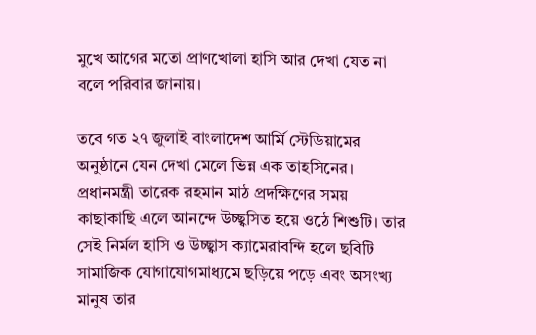মুখে আগের মতো প্রাণখোলা হাসি আর দেখা যেত না বলে পরিবার জানায়।

তবে গত ২৭ জুলাই বাংলাদেশ আর্মি স্টেডিয়ামের অনুষ্ঠানে যেন দেখা মেলে ভিন্ন এক তাহসিনের। প্রধানমন্ত্রী তারেক রহমান মাঠ প্রদক্ষিণের সময় কাছাকাছি এলে আনন্দে উচ্ছ্বসিত হয়ে ওঠে শিশুটি। তার সেই নির্মল হাসি ও উচ্ছ্বাস ক্যামেরাবন্দি হলে ছবিটি সামাজিক যোগাযোগমাধ্যমে ছড়িয়ে পড়ে এবং অসংখ্য মানুষ তার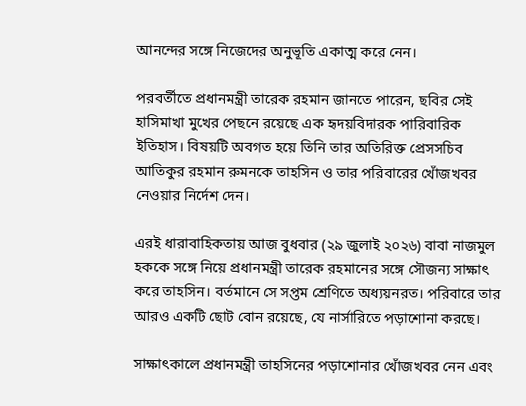আনন্দের সঙ্গে নিজেদের অনুভূতি একাত্ম করে নেন।

পরবর্তীতে প্রধানমন্ত্রী তারেক রহমান জানতে পারেন, ছবির সেই হাসিমাখা মুখের পেছনে রয়েছে এক হৃদয়বিদারক পারিবারিক ইতিহাস। বিষয়টি অবগত হয়ে তিনি তার অতিরিক্ত প্রেসসচিব আতিকুর রহমান রুমনকে তাহসিন ও তার পরিবারের খোঁজখবর নেওয়ার নির্দেশ দেন।

এরই ধারাবাহিকতায় আজ বুধবার (২৯ জুলাই ২০২৬) বাবা নাজমুল হককে সঙ্গে নিয়ে প্রধানমন্ত্রী তারেক রহমানের সঙ্গে সৌজন্য সাক্ষাৎ করে তাহসিন। বর্তমানে সে সপ্তম শ্রেণিতে অধ্যয়নরত। পরিবারে তার আরও একটি ছোট বোন রয়েছে, যে নার্সারিতে পড়াশোনা করছে।

সাক্ষাৎকালে প্রধানমন্ত্রী তাহসিনের পড়াশোনার খোঁজখবর নেন এবং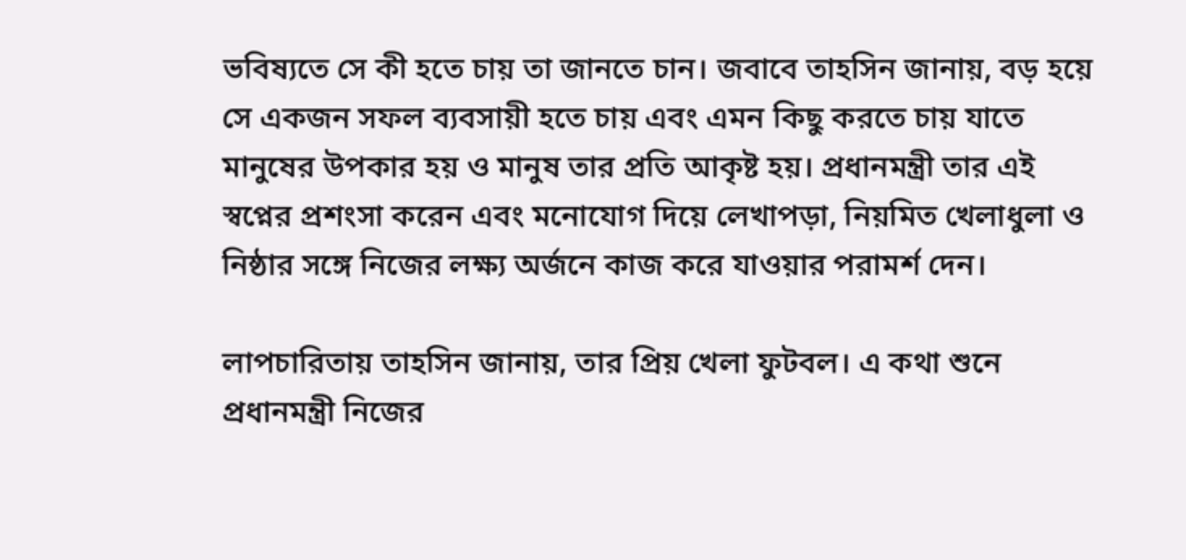ভবিষ্যতে সে কী হতে চায় তা জানতে চান। জবাবে তাহসিন জানায়, বড় হয়ে সে একজন সফল ব্যবসায়ী হতে চায় এবং এমন কিছু করতে চায় যাতে মানুষের উপকার হয় ও মানুষ তার প্রতি আকৃষ্ট হয়। প্রধানমন্ত্রী তার এই স্বপ্নের প্রশংসা করেন এবং মনোযোগ দিয়ে লেখাপড়া, নিয়মিত খেলাধুলা ও নিষ্ঠার সঙ্গে নিজের লক্ষ্য অর্জনে কাজ করে যাওয়ার পরামর্শ দেন।

লাপচারিতায় তাহসিন জানায়, তার প্রিয় খেলা ফুটবল। এ কথা শুনে প্রধানমন্ত্রী নিজের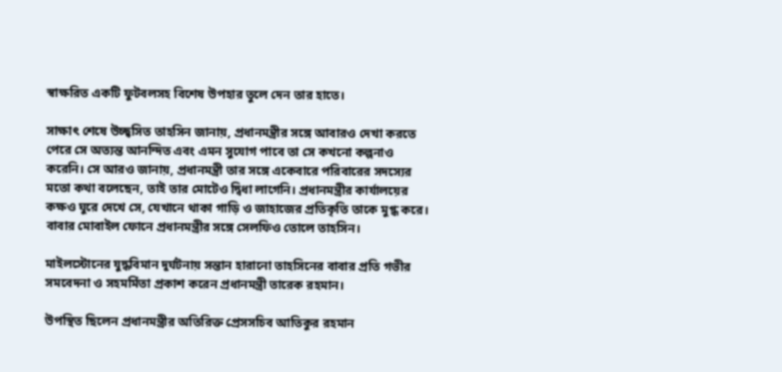স্বাক্ষরিত একটি ফুটবলসহ বিশেষ উপহার তুলে দেন তার হাতে।

সাক্ষাৎ শেষে উচ্ছ্বসিত তাহসিন জানায়, প্রধানমন্ত্রীর সঙ্গে আবারও দেখা করতে পেরে সে অত্যন্ত আনন্দিত এবং এমন সুযোগ পাবে তা সে কখনো কল্পনাও করেনি। সে আরও জানায়, প্রধানমন্ত্রী তার সঙ্গে একেবারে পরিবারের সদস্যের মতো কথা বলেছেন, তাই তার মোটেও দ্বিধা লাগেনি। প্রধানমন্ত্রীর কার্যালয়ের কক্ষও ঘুরে দেখে সে, যেখানে থাকা গাড়ি ও জাহাজের প্রতিকৃতি তাকে মুগ্ধ করে। বাবার মোবাইল ফোনে প্রধানমন্ত্রীর সঙ্গে সেলফিও তোলে তাহসিন।

মাইলস্টোনের যুদ্ধবিমান দুর্ঘটনায় সন্তান হারানো তাহসিনের বাবার প্রতি গভীর সমবেদনা ও সহমর্মিতা প্রকাশ করেন প্রধানমন্ত্রী তারেক রহমান।

উপস্থিত ছিলেন প্রধানমন্ত্রীর অতিরিক্ত প্রেসসচিব আতিকুর রহমান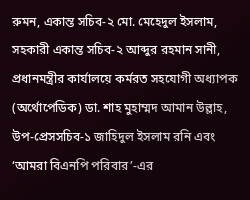রুমন, একান্ত সচিব-২ মো. মেহেদুল ইসলাম, সহকারী একান্ত সচিব-২ আব্দুর রহমান সানী, প্রধানমন্ত্রীর কার্যালয়ে কর্মরত সহযোগী অধ্যাপক (অর্থোপেডিক) ডা. শাহ মুহাম্মদ আমান উল্লাহ, উপ-প্রেসসচিব-১ জাহিদুল ইসলাম রনি এবং ‘আমরা বিএনপি পরিবার’-এর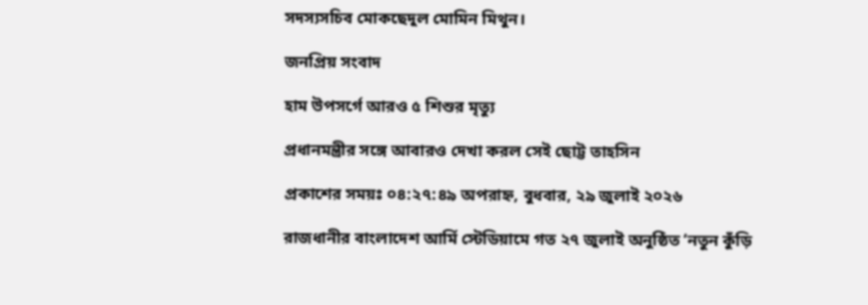সদস্যসচিব মোকছেদুল মোমিন মিথুন।

জনপ্রিয় সংবাদ

হাম উপসর্গে আরও ৫ শিশুর মৃত্যু

প্রধানমন্ত্রীর সঙ্গে আবারও দেখা করল সেই ছোট্ট তাহসিন

প্রকাশের সময়ঃ ০৪:২৭:৪৯ অপরাহ্ন, বুধবার, ২৯ জুলাই ২০২৬

রাজধানীর বাংলাদেশ আর্মি স্টেডিয়ামে গত ২৭ জুলাই অনুষ্ঠিত ‘নতুন কুঁড়ি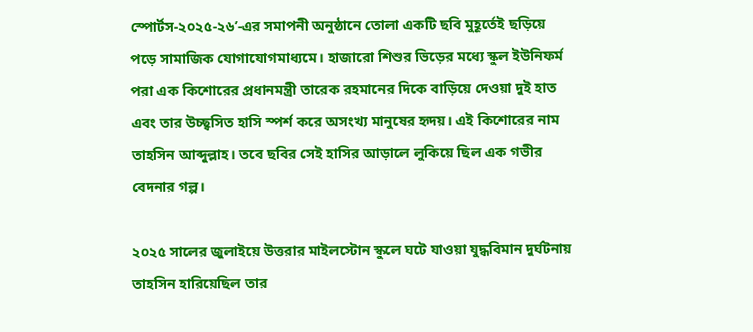স্পোর্টস-২০২৫-২৬’-এর সমাপনী অনুষ্ঠানে তোলা একটি ছবি মুহূর্তেই ছড়িয়ে পড়ে সামাজিক যোগাযোগমাধ্যমে। হাজারো শিশুর ভিড়ের মধ্যে স্কুল ইউনিফর্ম পরা এক কিশোরের প্রধানমন্ত্রী তারেক রহমানের দিকে বাড়িয়ে দেওয়া দুই হাত এবং তার উচ্ছ্বসিত হাসি স্পর্শ করে অসংখ্য মানুষের হৃদয়। এই কিশোরের নাম তাহসিন আব্দুল্লাহ। তবে ছবির সেই হাসির আড়ালে লুকিয়ে ছিল এক গভীর বেদনার গল্প।

২০২৫ সালের জুলাইয়ে উত্তরার মাইলস্টোন স্কুলে ঘটে যাওয়া যুদ্ধবিমান দুর্ঘটনায় তাহসিন হারিয়েছিল তার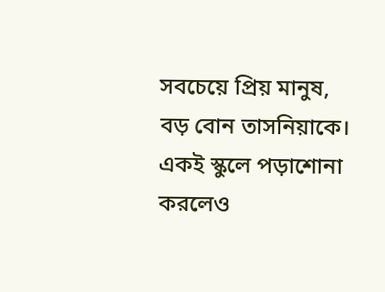সবচেয়ে প্রিয় মানুষ, বড় বোন তাসনিয়াকে। একই স্কুলে পড়াশোনা করলেও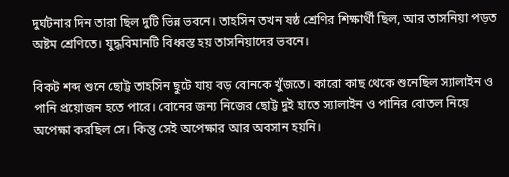দুর্ঘটনার দিন তারা ছিল দুটি ভিন্ন ভবনে। তাহসিন তখন ষষ্ঠ শ্রেণির শিক্ষার্থী ছিল, আর তাসনিয়া পড়ত অষ্টম শ্রেণিতে। যুদ্ধবিমানটি বিধ্বস্ত হয় তাসনিয়াদের ভবনে।

বিকট শব্দ শুনে ছোট্ট তাহসিন ছুটে যায় বড় বোনকে খুঁজতে। কারো কাছ থেকে শুনেছিল স্যালাইন ও পানি প্রয়োজন হতে পারে। বোনের জন্য নিজের ছোট্ট দুই হাতে স্যালাইন ও পানির বোতল নিয়ে অপেক্ষা করছিল সে। কিন্তু সেই অপেক্ষার আর অবসান হয়নি।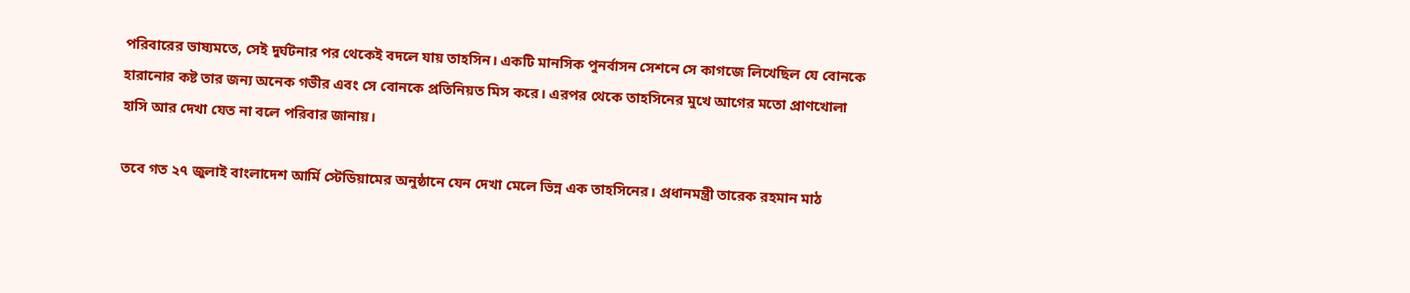পরিবারের ভাষ্যমতে, সেই দুর্ঘটনার পর থেকেই বদলে যায় তাহসিন। একটি মানসিক পুনর্বাসন সেশনে সে কাগজে লিখেছিল যে বোনকে হারানোর কষ্ট তার জন্য অনেক গভীর এবং সে বোনকে প্রতিনিয়ত মিস করে। এরপর থেকে তাহসিনের মুখে আগের মতো প্রাণখোলা হাসি আর দেখা যেত না বলে পরিবার জানায়।

তবে গত ২৭ জুলাই বাংলাদেশ আর্মি স্টেডিয়ামের অনুষ্ঠানে যেন দেখা মেলে ভিন্ন এক তাহসিনের। প্রধানমন্ত্রী তারেক রহমান মাঠ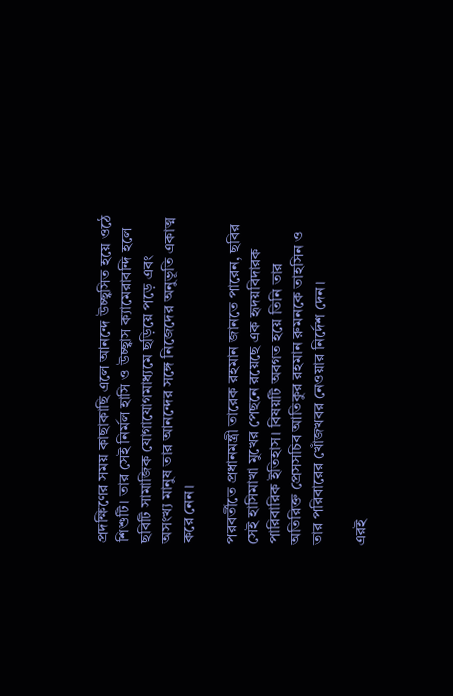প্রদক্ষিণের সময় কাছাকাছি এলে আনন্দে উচ্ছ্বসিত হয়ে ওঠে শিশুটি। তার সেই নির্মল হাসি ও উচ্ছ্বাস ক্যামেরাবন্দি হলে ছবিটি সামাজিক যোগাযোগমাধ্যমে ছড়িয়ে পড়ে এবং অসংখ্য মানুষ তার আনন্দের সঙ্গে নিজেদের অনুভূতি একাত্ম করে নেন।

পরবর্তীতে প্রধানমন্ত্রী তারেক রহমান জানতে পারেন, ছবির সেই হাসিমাখা মুখের পেছনে রয়েছে এক হৃদয়বিদারক পারিবারিক ইতিহাস। বিষয়টি অবগত হয়ে তিনি তার অতিরিক্ত প্রেসসচিব আতিকুর রহমান রুমনকে তাহসিন ও তার পরিবারের খোঁজখবর নেওয়ার নির্দেশ দেন।

এরই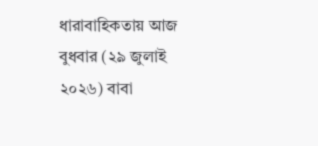ধারাবাহিকতায় আজ বুধবার (২৯ জুলাই ২০২৬) বাবা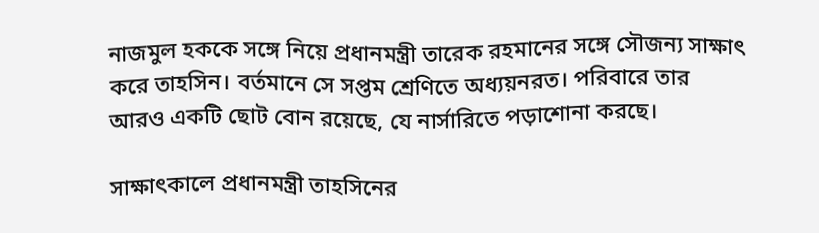নাজমুল হককে সঙ্গে নিয়ে প্রধানমন্ত্রী তারেক রহমানের সঙ্গে সৌজন্য সাক্ষাৎ করে তাহসিন। বর্তমানে সে সপ্তম শ্রেণিতে অধ্যয়নরত। পরিবারে তার আরও একটি ছোট বোন রয়েছে, যে নার্সারিতে পড়াশোনা করছে।

সাক্ষাৎকালে প্রধানমন্ত্রী তাহসিনের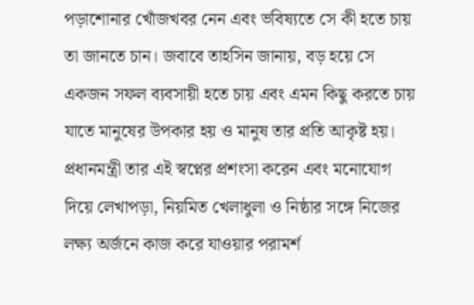পড়াশোনার খোঁজখবর নেন এবং ভবিষ্যতে সে কী হতে চায় তা জানতে চান। জবাবে তাহসিন জানায়, বড় হয়ে সে একজন সফল ব্যবসায়ী হতে চায় এবং এমন কিছু করতে চায় যাতে মানুষের উপকার হয় ও মানুষ তার প্রতি আকৃষ্ট হয়। প্রধানমন্ত্রী তার এই স্বপ্নের প্রশংসা করেন এবং মনোযোগ দিয়ে লেখাপড়া, নিয়মিত খেলাধুলা ও নিষ্ঠার সঙ্গে নিজের লক্ষ্য অর্জনে কাজ করে যাওয়ার পরামর্শ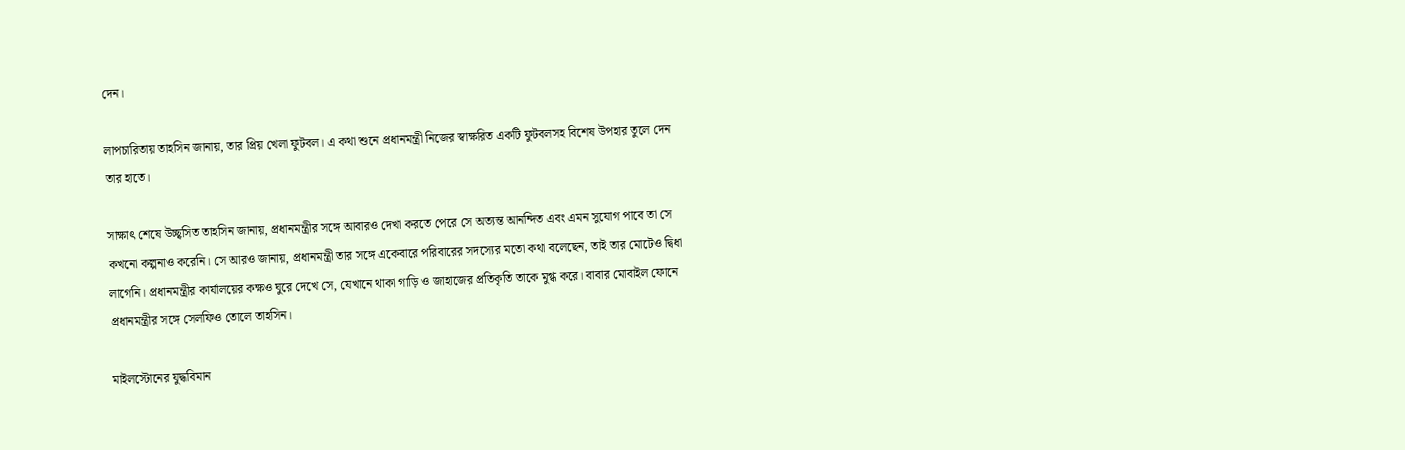দেন।

লাপচারিতায় তাহসিন জানায়, তার প্রিয় খেলা ফুটবল। এ কথা শুনে প্রধানমন্ত্রী নিজের স্বাক্ষরিত একটি ফুটবলসহ বিশেষ উপহার তুলে দেন তার হাতে।

সাক্ষাৎ শেষে উচ্ছ্বসিত তাহসিন জানায়, প্রধানমন্ত্রীর সঙ্গে আবারও দেখা করতে পেরে সে অত্যন্ত আনন্দিত এবং এমন সুযোগ পাবে তা সে কখনো কল্পনাও করেনি। সে আরও জানায়, প্রধানমন্ত্রী তার সঙ্গে একেবারে পরিবারের সদস্যের মতো কথা বলেছেন, তাই তার মোটেও দ্বিধা লাগেনি। প্রধানমন্ত্রীর কার্যালয়ের কক্ষও ঘুরে দেখে সে, যেখানে থাকা গাড়ি ও জাহাজের প্রতিকৃতি তাকে মুগ্ধ করে। বাবার মোবাইল ফোনে প্রধানমন্ত্রীর সঙ্গে সেলফিও তোলে তাহসিন।

মাইলস্টোনের যুদ্ধবিমান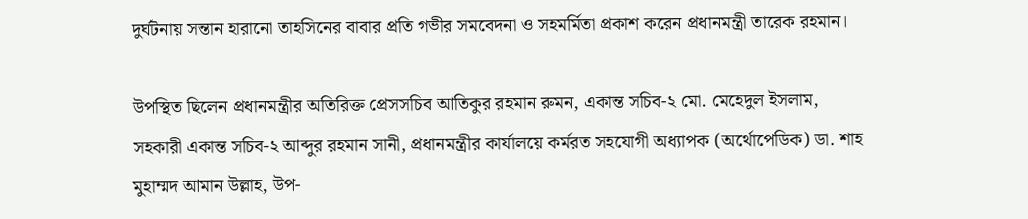দুর্ঘটনায় সন্তান হারানো তাহসিনের বাবার প্রতি গভীর সমবেদনা ও সহমর্মিতা প্রকাশ করেন প্রধানমন্ত্রী তারেক রহমান।

উপস্থিত ছিলেন প্রধানমন্ত্রীর অতিরিক্ত প্রেসসচিব আতিকুর রহমান রুমন, একান্ত সচিব-২ মো. মেহেদুল ইসলাম, সহকারী একান্ত সচিব-২ আব্দুর রহমান সানী, প্রধানমন্ত্রীর কার্যালয়ে কর্মরত সহযোগী অধ্যাপক (অর্থোপেডিক) ডা. শাহ মুহাম্মদ আমান উল্লাহ, উপ-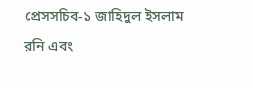প্রেসসচিব-১ জাহিদুল ইসলাম রনি এবং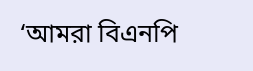‘আমরা বিএনপি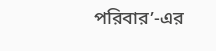পরিবার’-এর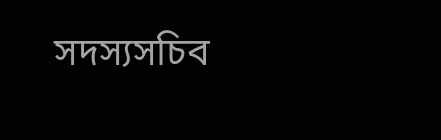সদস্যসচিব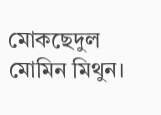মোকছেদুল মোমিন মিথুন।